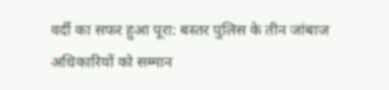वर्दी का सफर हुआ पूरा: बस्तर पुलिस के तीन जांबाज अधिकारियों को सम्मान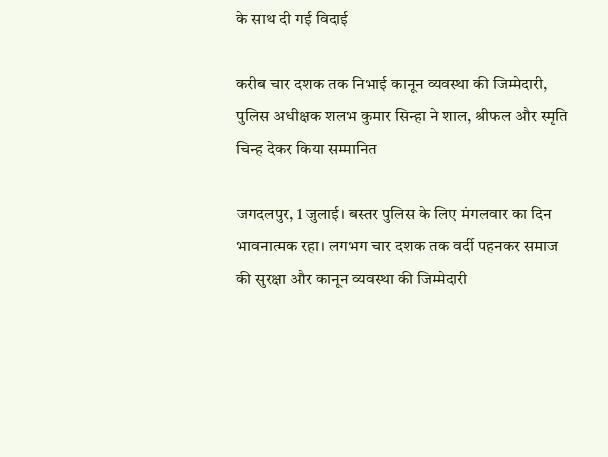के साथ दी गई विदाई

करीब चार दशक तक निभाई कानून व्यवस्था की जिम्मेदारी, पुलिस अधीक्षक शलभ कुमार सिन्हा ने शाल, श्रीफल और स्मृति चिन्ह देकर किया सम्मानित

जगदलपुर, 1 जुलाई। बस्तर पुलिस के लिए मंगलवार का दिन भावनात्मक रहा। लगभग चार दशक तक वर्दी पहनकर समाज की सुरक्षा और कानून व्यवस्था की जिम्मेदारी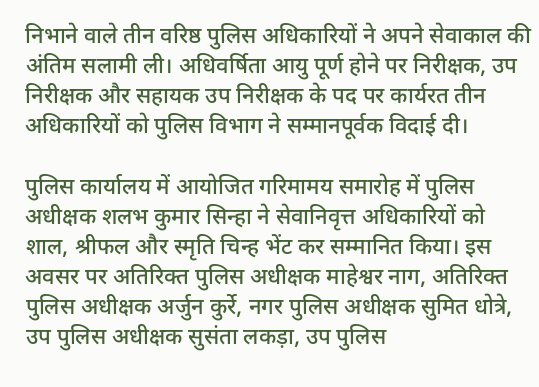निभाने वाले तीन वरिष्ठ पुलिस अधिकारियों ने अपने सेवाकाल की अंतिम सलामी ली। अधिवर्षिता आयु पूर्ण होने पर निरीक्षक, उप निरीक्षक और सहायक उप निरीक्षक के पद पर कार्यरत तीन अधिकारियों को पुलिस विभाग ने सम्मानपूर्वक विदाई दी।

पुलिस कार्यालय में आयोजित गरिमामय समारोह में पुलिस अधीक्षक शलभ कुमार सिन्हा ने सेवानिवृत्त अधिकारियों को शाल, श्रीफल और स्मृति चिन्ह भेंट कर सम्मानित किया। इस अवसर पर अतिरिक्त पुलिस अधीक्षक माहेश्वर नाग, अतिरिक्त पुलिस अधीक्षक अर्जुन कुर्रे, नगर पुलिस अधीक्षक सुमित धोत्रे, उप पुलिस अधीक्षक सुसंता लकड़ा, उप पुलिस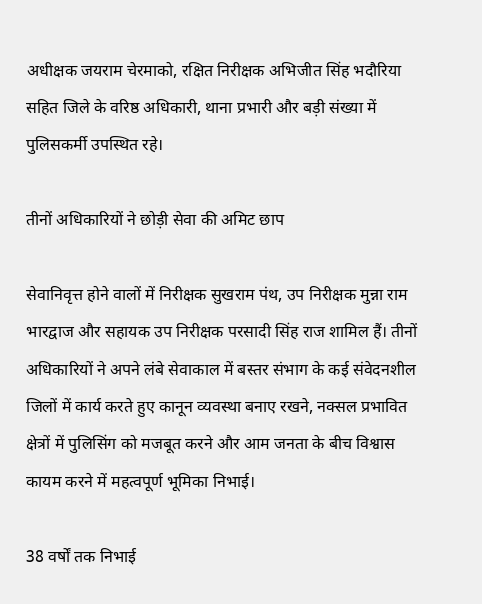अधीक्षक जयराम चेरमाको, रक्षित निरीक्षक अभिजीत सिंह भदौरिया सहित जिले के वरिष्ठ अधिकारी, थाना प्रभारी और बड़ी संख्या में पुलिसकर्मी उपस्थित रहे।

तीनों अधिकारियों ने छोड़ी सेवा की अमिट छाप

सेवानिवृत्त होने वालों में निरीक्षक सुखराम पंथ, उप निरीक्षक मुन्ना राम भारद्वाज और सहायक उप निरीक्षक परसादी सिंह राज शामिल हैं। तीनों अधिकारियों ने अपने लंबे सेवाकाल में बस्तर संभाग के कई संवेदनशील जिलों में कार्य करते हुए कानून व्यवस्था बनाए रखने, नक्सल प्रभावित क्षेत्रों में पुलिसिंग को मजबूत करने और आम जनता के बीच विश्वास कायम करने में महत्वपूर्ण भूमिका निभाई।

38 वर्षों तक निभाई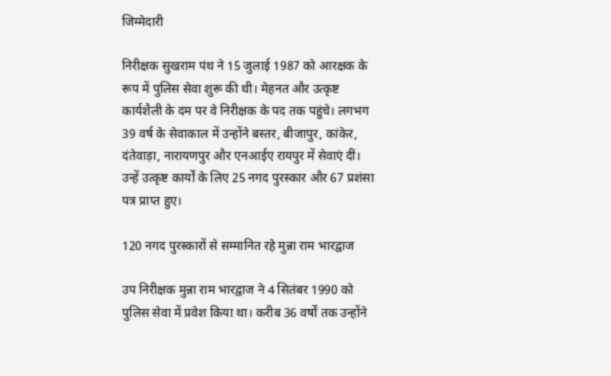जिम्मेदारी

निरीक्षक सुखराम पंथ ने 15 जुलाई 1987 को आरक्षक के रूप में पुलिस सेवा शुरू की थी। मेहनत और उत्कृष्ट कार्यशैली के दम पर वे निरीक्षक के पद तक पहुंचे। लगभग 39 वर्ष के सेवाकाल में उन्होंने बस्तर, बीजापुर, कांकेर, दंतेवाड़ा, नारायणपुर और एनआईए रायपुर में सेवाएं दीं। उन्हें उत्कृष्ट कार्यों के लिए 25 नगद पुरस्कार और 67 प्रशंसा पत्र प्राप्त हुए।

120 नगद पुरस्कारों से सम्मानित रहे मुन्ना राम भारद्वाज

उप निरीक्षक मुन्ना राम भारद्वाज ने 4 सितंबर 1990 को पुलिस सेवा में प्रवेश किया था। करीब 36 वर्षों तक उन्होंने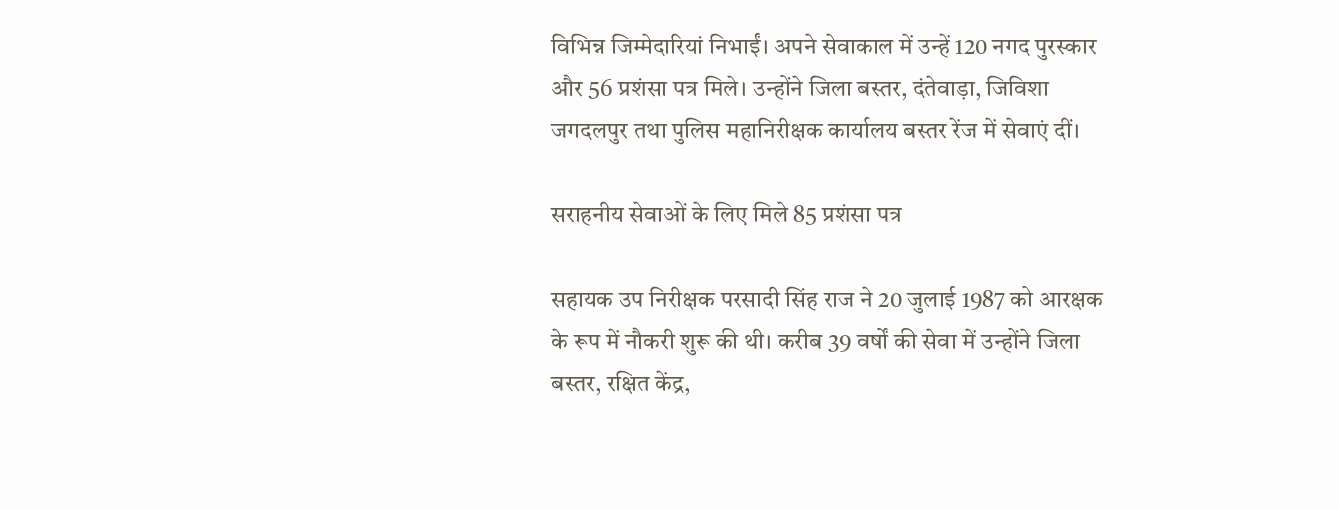विभिन्न जिम्मेदारियां निभाईं। अपने सेवाकाल में उन्हें 120 नगद पुरस्कार और 56 प्रशंसा पत्र मिले। उन्होंने जिला बस्तर, दंतेवाड़ा, जिविशा जगदलपुर तथा पुलिस महानिरीक्षक कार्यालय बस्तर रेंज में सेवाएं दीं।

सराहनीय सेवाओं के लिए मिले 85 प्रशंसा पत्र

सहायक उप निरीक्षक परसादी सिंह राज ने 20 जुलाई 1987 को आरक्षक के रूप में नौकरी शुरू की थी। करीब 39 वर्षों की सेवा में उन्होंने जिला बस्तर, रक्षित केंद्र,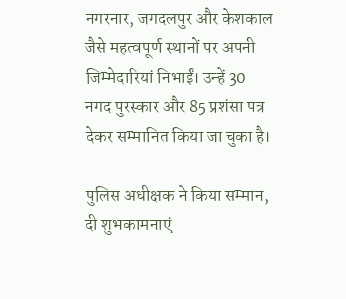नगरनार, जगदलपुर और केशकाल जैसे महत्वपूर्ण स्थानों पर अपनी जिम्मेदारियां निभाईं। उन्हें 30 नगद पुरस्कार और 85 प्रशंसा पत्र देकर सम्मानित किया जा चुका है।

पुलिस अधीक्षक ने किया सम्मान, दी शुभकामनाएं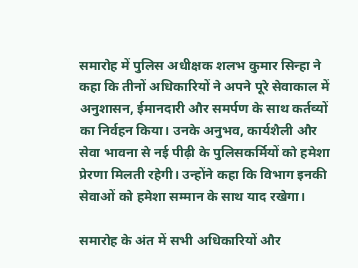समारोह में पुलिस अधीक्षक शलभ कुमार सिन्हा ने कहा कि तीनों अधिकारियों ने अपने पूरे सेवाकाल में अनुशासन, ईमानदारी और समर्पण के साथ कर्तव्यों का निर्वहन किया। उनके अनुभव, कार्यशैली और सेवा भावना से नई पीढ़ी के पुलिसकर्मियों को हमेशा प्रेरणा मिलती रहेगी। उन्होंने कहा कि विभाग इनकी सेवाओं को हमेशा सम्मान के साथ याद रखेगा।

समारोह के अंत में सभी अधिकारियों और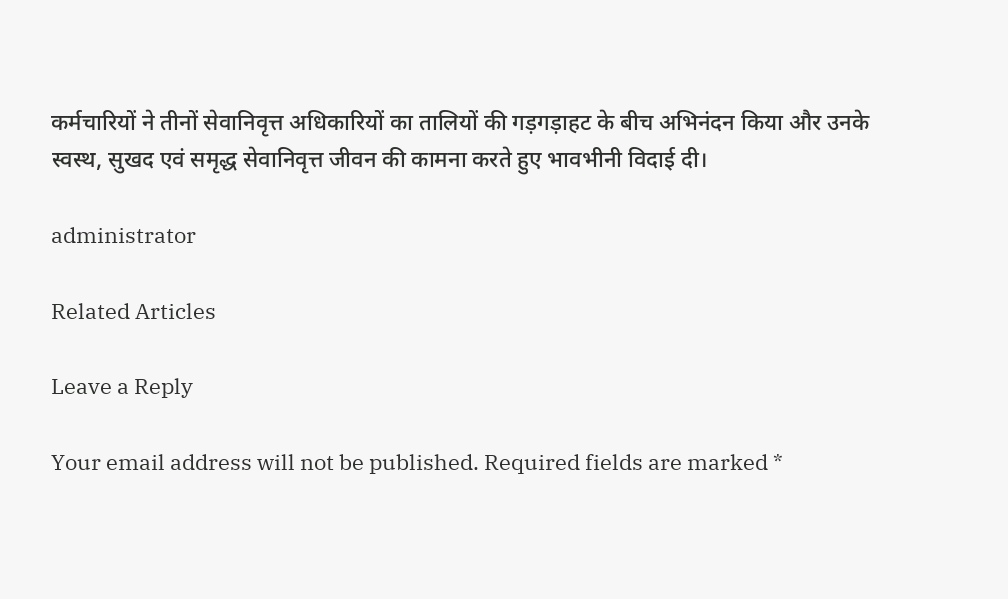कर्मचारियों ने तीनों सेवानिवृत्त अधिकारियों का तालियों की गड़गड़ाहट के बीच अभिनंदन किया और उनके स्वस्थ, सुखद एवं समृद्ध सेवानिवृत्त जीवन की कामना करते हुए भावभीनी विदाई दी।

administrator

Related Articles

Leave a Reply

Your email address will not be published. Required fields are marked *